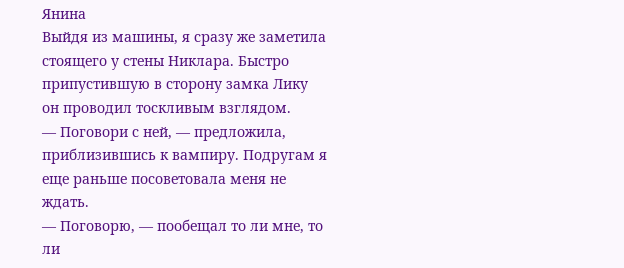Янина
Выйдя из машины, я сразу же заметила стоящего у стены Никлара. Быстро припустившую в сторону замка Лику он проводил тоскливым взглядом.
— Поговори с ней, — предложила, приблизившись к вампиру. Подругам я еще раньше посоветовала меня не ждать.
— Поговорю, — пообещал то ли мне, то ли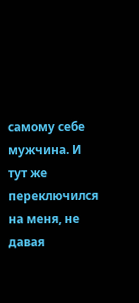самому себе мужчина. И тут же переключился на меня, не давая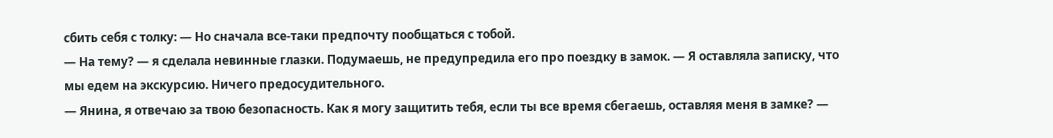сбить себя с толку: — Но сначала все-таки предпочту пообщаться с тобой.
— На тему? — я сделала невинные глазки. Подумаешь, не предупредила его про поездку в замок. — Я оставляла записку, что мы едем на экскурсию. Ничего предосудительного.
— Янина, я отвечаю за твою безопасность. Как я могу защитить тебя, если ты все время сбегаешь, оставляя меня в замке? —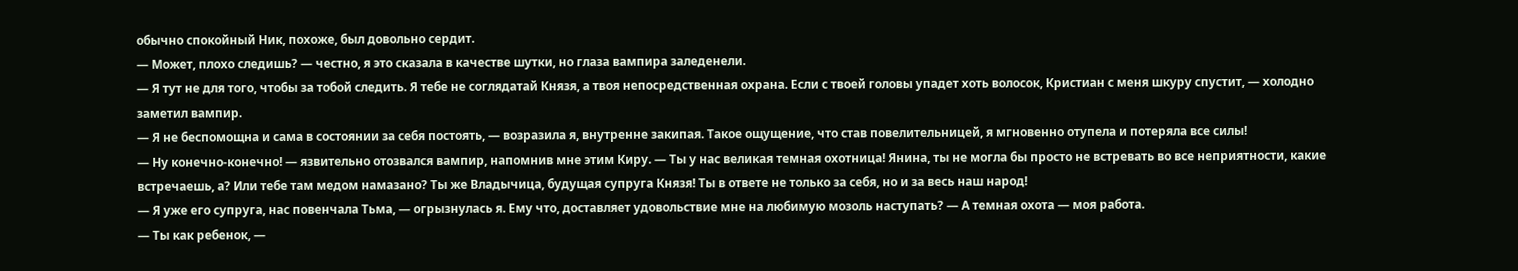обычно спокойный Ник, похоже, был довольно сердит.
— Может, плохо следишь? — честно, я это сказала в качестве шутки, но глаза вампира заледенели.
— Я тут не для того, чтобы за тобой следить. Я тебе не соглядатай Князя, а твоя непосредственная охрана. Если с твоей головы упадет хоть волосок, Кристиан с меня шкуру спустит, — холодно заметил вампир.
— Я не беспомощна и сама в состоянии за себя постоять, — возразила я, внутренне закипая. Такое ощущение, что став повелительницей, я мгновенно отупела и потеряла все силы!
— Ну конечно-конечно! — язвительно отозвался вампир, напомнив мне этим Киру. — Ты у нас великая темная охотница! Янина, ты не могла бы просто не встревать во все неприятности, какие встречаешь, а? Или тебе там медом намазано? Ты же Владычица, будущая супруга Князя! Ты в ответе не только за себя, но и за весь наш народ!
— Я уже его супруга, нас повенчала Тьма, — огрызнулась я. Ему что, доставляет удовольствие мне на любимую мозоль наступать? — А темная охота — моя работа.
— Ты как ребенок, —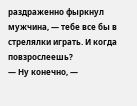раздраженно фыркнул мужчина, — тебе все бы в стрелялки играть. И когда повзрослеешь?
— Ну конечно, —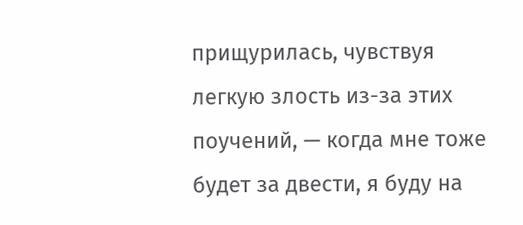прищурилась, чувствуя легкую злость из-за этих поучений, — когда мне тоже будет за двести, я буду на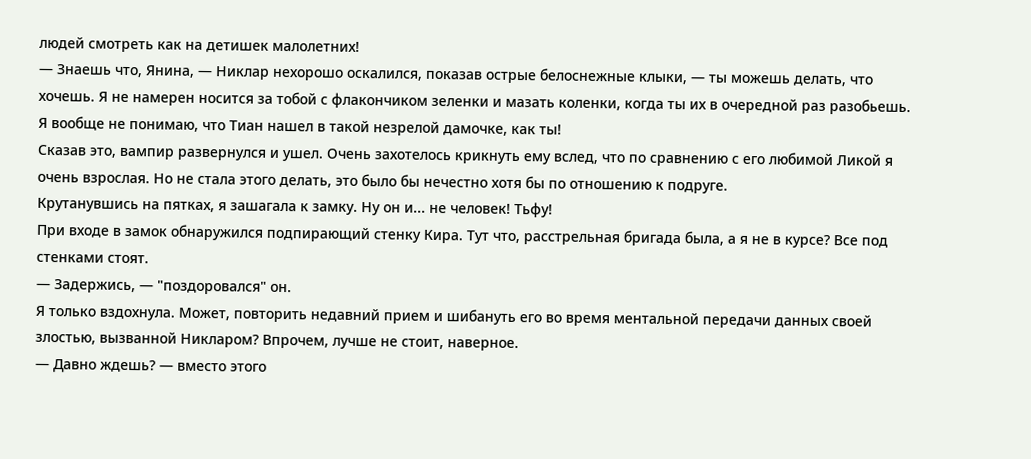людей смотреть как на детишек малолетних!
— Знаешь что, Янина, — Никлар нехорошо оскалился, показав острые белоснежные клыки, — ты можешь делать, что хочешь. Я не намерен носится за тобой с флакончиком зеленки и мазать коленки, когда ты их в очередной раз разобьешь. Я вообще не понимаю, что Тиан нашел в такой незрелой дамочке, как ты!
Сказав это, вампир развернулся и ушел. Очень захотелось крикнуть ему вслед, что по сравнению с его любимой Ликой я очень взрослая. Но не стала этого делать, это было бы нечестно хотя бы по отношению к подруге.
Крутанувшись на пятках, я зашагала к замку. Ну он и... не человек! Тьфу!
При входе в замок обнаружился подпирающий стенку Кира. Тут что, расстрельная бригада была, а я не в курсе? Все под стенками стоят.
— Задержись, — "поздоровался" он.
Я только вздохнула. Может, повторить недавний прием и шибануть его во время ментальной передачи данных своей злостью, вызванной Никларом? Впрочем, лучше не стоит, наверное.
— Давно ждешь? — вместо этого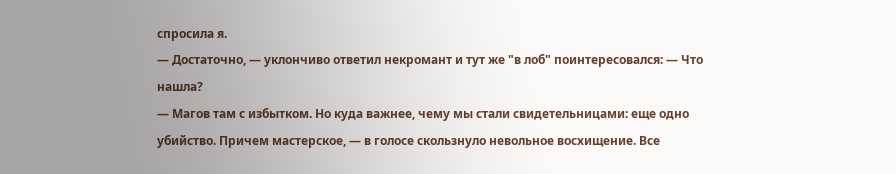спросила я.
— Достаточно, — уклончиво ответил некромант и тут же "в лоб" поинтересовался: — Что нашла?
— Магов там с избытком. Но куда важнее, чему мы стали свидетельницами: еще одно убийство. Причем мастерское, — в голосе скользнуло невольное восхищение. Все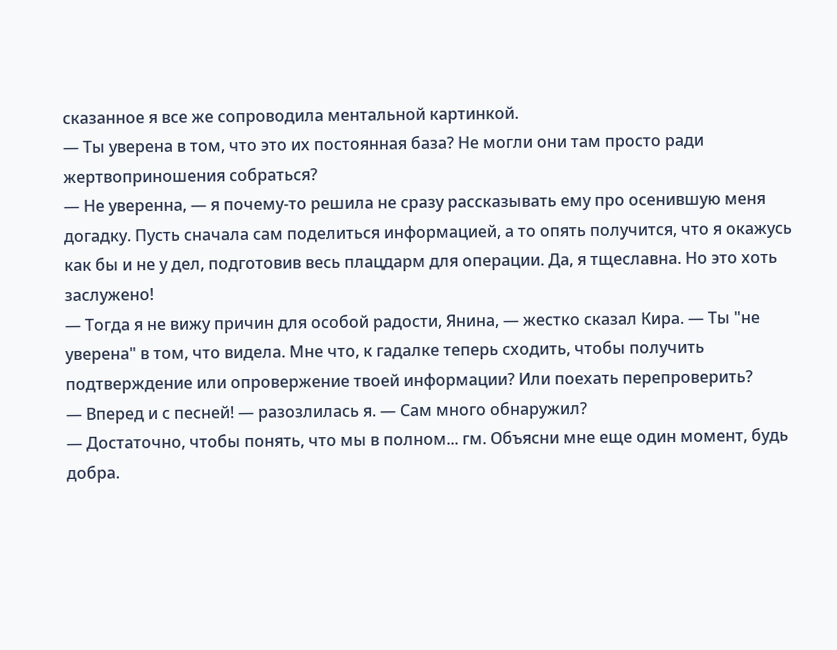сказанное я все же сопроводила ментальной картинкой.
— Ты уверена в том, что это их постоянная база? Не могли они там просто ради жертвоприношения собраться?
— Не уверенна, — я почему-то решила не сразу рассказывать ему про осенившую меня догадку. Пусть сначала сам поделиться информацией, а то опять получится, что я окажусь как бы и не у дел, подготовив весь плацдарм для операции. Да, я тщеславна. Но это хоть заслужено!
— Тогда я не вижу причин для особой радости, Янина, — жестко сказал Кира. — Ты "не уверена" в том, что видела. Мне что, к гадалке теперь сходить, чтобы получить подтверждение или опровержение твоей информации? Или поехать перепроверить?
— Вперед и с песней! — разозлилась я. — Сам много обнаружил?
— Достаточно, чтобы понять, что мы в полном... гм. Объясни мне еще один момент, будь добра.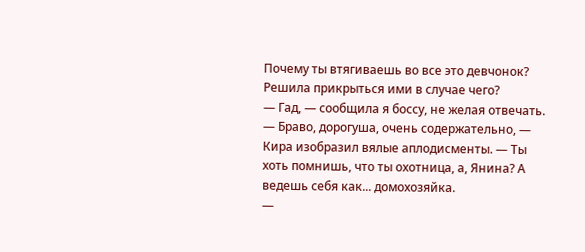Почему ты втягиваешь во все это девчонок? Решила прикрыться ими в случае чего?
— Гад, — сообщила я боссу, не желая отвечать.
— Браво, дорогуша, очень содержательно, — Кира изобразил вялые аплодисменты. — Ты хоть помнишь, что ты охотница, а, Янина? А ведешь себя как... домохозяйка.
—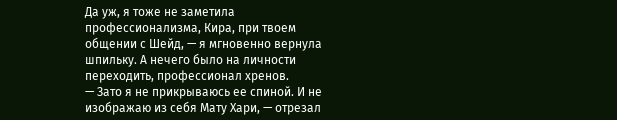Да уж, я тоже не заметила профессионализма, Кира, при твоем общении с Шейд, — я мгновенно вернула шпильку. А нечего было на личности переходить, профессионал хренов.
— Зато я не прикрываюсь ее спиной. И не изображаю из себя Мату Хари, — отрезал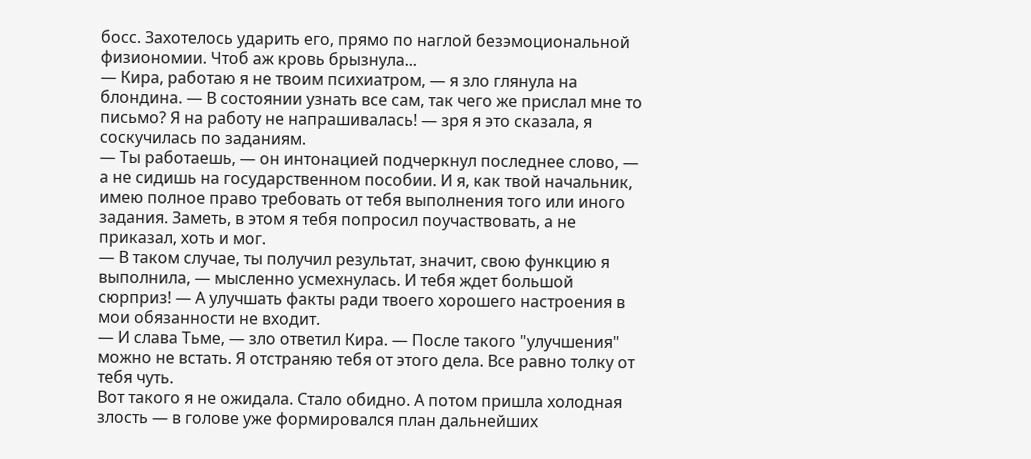босс. Захотелось ударить его, прямо по наглой безэмоциональной физиономии. Чтоб аж кровь брызнула...
— Кира, работаю я не твоим психиатром, — я зло глянула на блондина. — В состоянии узнать все сам, так чего же прислал мне то письмо? Я на работу не напрашивалась! — зря я это сказала, я соскучилась по заданиям.
— Ты работаешь, — он интонацией подчеркнул последнее слово, — а не сидишь на государственном пособии. И я, как твой начальник, имею полное право требовать от тебя выполнения того или иного задания. Заметь, в этом я тебя попросил поучаствовать, а не приказал, хоть и мог.
— В таком случае, ты получил результат, значит, свою функцию я выполнила, — мысленно усмехнулась. И тебя ждет большой сюрприз! — А улучшать факты ради твоего хорошего настроения в мои обязанности не входит.
— И слава Тьме, — зло ответил Кира. — После такого "улучшения" можно не встать. Я отстраняю тебя от этого дела. Все равно толку от тебя чуть.
Вот такого я не ожидала. Стало обидно. А потом пришла холодная злость — в голове уже формировался план дальнейших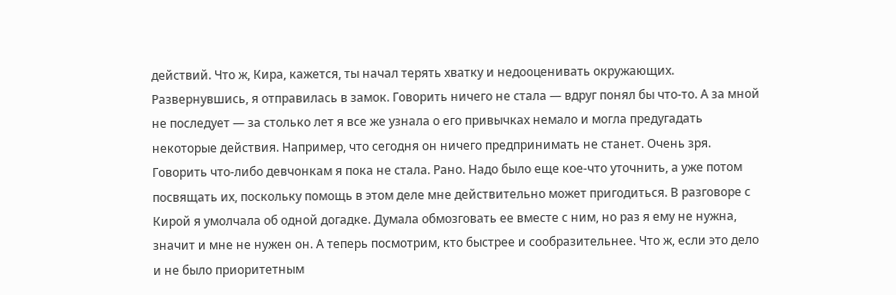действий. Что ж, Кира, кажется, ты начал терять хватку и недооценивать окружающих.
Развернувшись, я отправилась в замок. Говорить ничего не стала — вдруг понял бы что-то. А за мной не последует — за столько лет я все же узнала о его привычках немало и могла предугадать некоторые действия. Например, что сегодня он ничего предпринимать не станет. Очень зря.
Говорить что-либо девчонкам я пока не стала. Рано. Надо было еще кое-что уточнить, а уже потом посвящать их, поскольку помощь в этом деле мне действительно может пригодиться. В разговоре с Кирой я умолчала об одной догадке. Думала обмозговать ее вместе с ним, но раз я ему не нужна, значит и мне не нужен он. А теперь посмотрим, кто быстрее и сообразительнее. Что ж, если это дело и не было приоритетным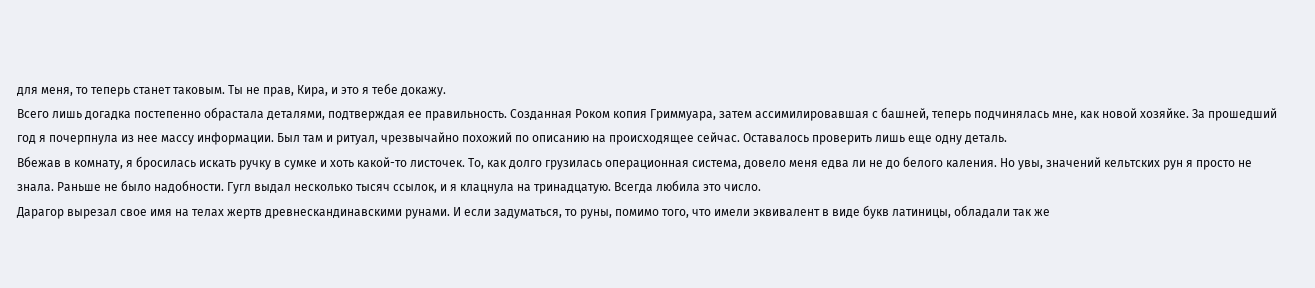для меня, то теперь станет таковым. Ты не прав, Кира, и это я тебе докажу.
Всего лишь догадка постепенно обрастала деталями, подтверждая ее правильность. Созданная Роком копия Гриммуара, затем ассимилировавшая с башней, теперь подчинялась мне, как новой хозяйке. За прошедший год я почерпнула из нее массу информации. Был там и ритуал, чрезвычайно похожий по описанию на происходящее сейчас. Оставалось проверить лишь еще одну деталь.
Вбежав в комнату, я бросилась искать ручку в сумке и хоть какой-то листочек. То, как долго грузилась операционная система, довело меня едва ли не до белого каления. Но увы, значений кельтских рун я просто не знала. Раньше не было надобности. Гугл выдал несколько тысяч ссылок, и я клацнула на тринадцатую. Всегда любила это число.
Дарагор вырезал свое имя на телах жертв древнескандинавскими рунами. И если задуматься, то руны, помимо того, что имели эквивалент в виде букв латиницы, обладали так же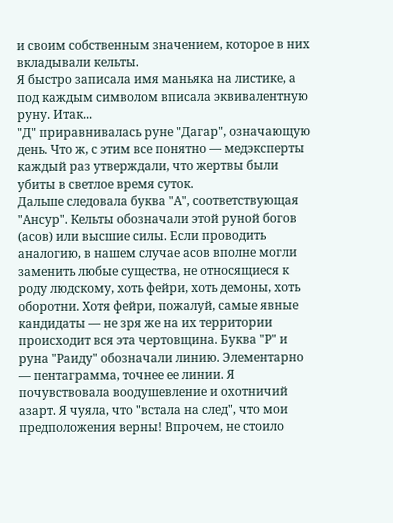и своим собственным значением, которое в них вкладывали кельты.
Я быстро записала имя маньяка на листике, а под каждым символом вписала эквивалентную руну. Итак...
"Д" приравнивалась руне "Дагар", означающую день. Что ж, с этим все понятно — медэксперты каждый раз утверждали, что жертвы были убиты в светлое время суток.
Дальше следовала буква "А", соответствующая "Ансур". Кельты обозначали этой руной богов (асов) или высшие силы. Если проводить аналогию, в нашем случае асов вполне могли заменить любые существа, не относящиеся к роду людскому, хоть фейри, хоть демоны, хоть оборотни. Хотя фейри, пожалуй, самые явные кандидаты — не зря же на их территории происходит вся эта чертовщина. Буква "Р" и руна "Раиду" обозначали линию. Элементарно — пентаграмма, точнее ее линии. Я почувствовала воодушевление и охотничий азарт. Я чуяла, что "встала на след", что мои предположения верны! Впрочем, не стоило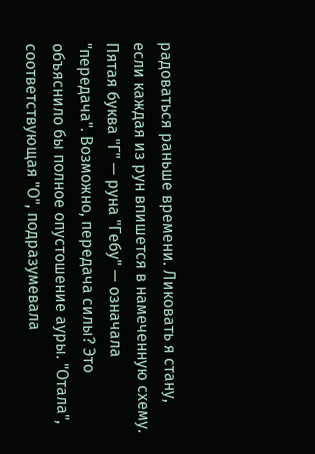радоваться раньше времени. Ликовать я стану, если каждая из рун впишется в намеченную схему.
Пятая буква "Г" — руна "Гебу" — означала "передача". Возможно, передача силы? Это объяснило бы полное опустошение ауры. "Отала", соответствующая "О", подразумевала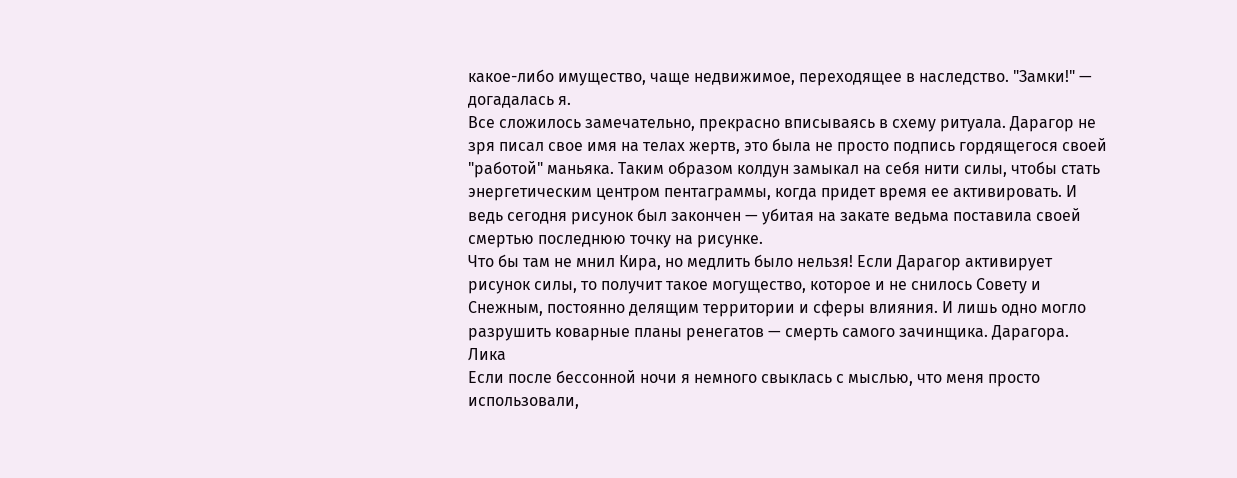какое-либо имущество, чаще недвижимое, переходящее в наследство. "Замки!" — догадалась я.
Все сложилось замечательно, прекрасно вписываясь в схему ритуала. Дарагор не зря писал свое имя на телах жертв, это была не просто подпись гордящегося своей "работой" маньяка. Таким образом колдун замыкал на себя нити силы, чтобы стать энергетическим центром пентаграммы, когда придет время ее активировать. И ведь сегодня рисунок был закончен — убитая на закате ведьма поставила своей смертью последнюю точку на рисунке.
Что бы там не мнил Кира, но медлить было нельзя! Если Дарагор активирует рисунок силы, то получит такое могущество, которое и не снилось Совету и Снежным, постоянно делящим территории и сферы влияния. И лишь одно могло разрушить коварные планы ренегатов — смерть самого зачинщика. Дарагора.
Лика
Если после бессонной ночи я немного свыклась с мыслью, что меня просто использовали,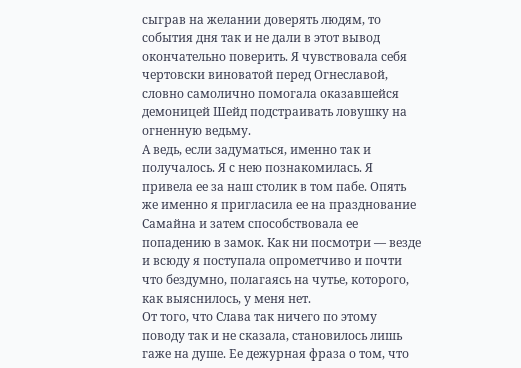сыграв на желании доверять людям, то события дня так и не дали в этот вывод окончательно поверить. Я чувствовала себя чертовски виноватой перед Огнеславой, словно самолично помогала оказавшейся демоницей Шейд подстраивать ловушку на огненную ведьму.
А ведь, если задуматься, именно так и получалось. Я с нею познакомилась. Я привела ее за наш столик в том пабе. Опять же именно я пригласила ее на празднование Самайна и затем способствовала ее попадению в замок. Как ни посмотри — везде и всюду я поступала опрометчиво и почти что бездумно, полагаясь на чутье, которого, как выяснилось, у меня нет.
От того, что Слава так ничего по этому поводу так и не сказала, становилось лишь гаже на душе. Ее дежурная фраза о том, что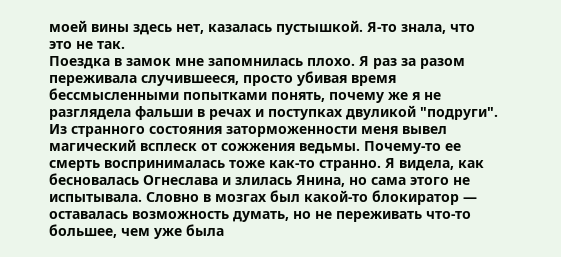моей вины здесь нет, казалась пустышкой. Я-то знала, что это не так.
Поездка в замок мне запомнилась плохо. Я раз за разом переживала случившееся, просто убивая время бессмысленными попытками понять, почему же я не разглядела фальши в речах и поступках двуликой "подруги". Из странного состояния заторможенности меня вывел магический всплеск от сожжения ведьмы. Почему-то ее смерть воспринималась тоже как-то странно. Я видела, как бесновалась Огнеслава и злилась Янина, но сама этого не испытывала. Словно в мозгах был какой-то блокиратор — оставалась возможность думать, но не переживать что-то большее, чем уже была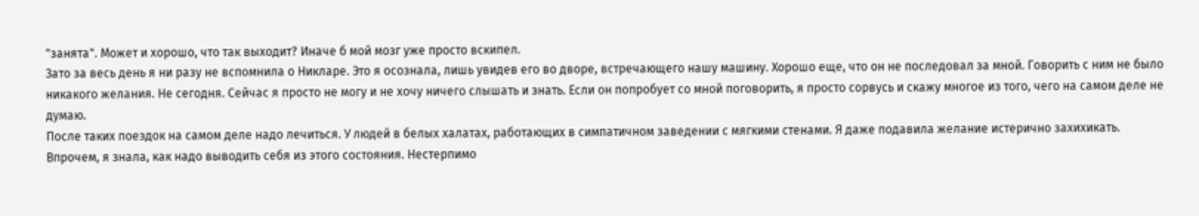"занята". Может и хорошо, что так выходит? Иначе б мой мозг уже просто вскипел.
Зато за весь день я ни разу не вспомнила о Никларе. Это я осознала, лишь увидев его во дворе, встречающего нашу машину. Хорошо еще, что он не последовал за мной. Говорить с ним не было никакого желания. Не сегодня. Сейчас я просто не могу и не хочу ничего слышать и знать. Если он попробует со мной поговорить, я просто сорвусь и скажу многое из того, чего на самом деле не думаю.
После таких поездок на самом деле надо лечиться. У людей в белых халатах, работающих в симпатичном заведении с мягкими стенами. Я даже подавила желание истерично захихикать.
Впрочем, я знала, как надо выводить себя из этого состояния. Нестерпимо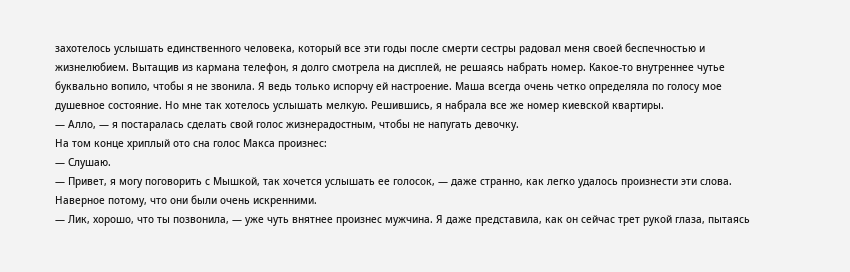захотелось услышать единственного человека, который все эти годы после смерти сестры радовал меня своей беспечностью и жизнелюбием. Вытащив из кармана телефон, я долго смотрела на дисплей, не решаясь набрать номер. Какое-то внутреннее чутье буквально вопило, чтобы я не звонила. Я ведь только испорчу ей настроение. Маша всегда очень четко определяла по голосу мое душевное состояние. Но мне так хотелось услышать мелкую. Решившись, я набрала все же номер киевской квартиры.
— Алло, — я постаралась сделать свой голос жизнерадостным, чтобы не напугать девочку.
На том конце хриплый ото сна голос Макса произнес:
— Слушаю.
— Привет, я могу поговорить с Мышкой, так хочется услышать ее голосок, — даже странно, как легко удалось произнести эти слова. Наверное потому, что они были очень искренними.
— Лик, хорошо, что ты позвонила, — уже чуть внятнее произнес мужчина. Я даже представила, как он сейчас трет рукой глаза, пытаясь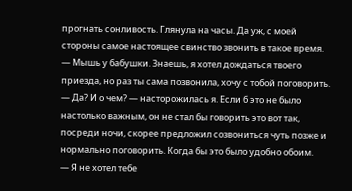прогнать сонливость. Глянула на часы. Да уж, с моей стороны самое настоящее свинство звонить в такое время. — Мышь у бабушки. Знаешь, я хотел дождаться твоего приезда, но раз ты сама позвонила, хочу с тобой поговорить.
— Да? И о чем? — насторожилась я. Если б это не было настолько важным, он не стал бы говорить это вот так, посреди ночи, скорее предложил созвониться чуть позже и нормально поговорить. Когда бы это было удобно обоим.
— Я не хотел тебе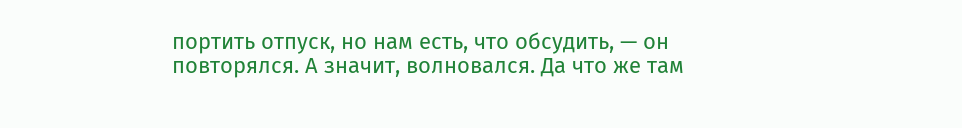портить отпуск, но нам есть, что обсудить, — он повторялся. А значит, волновался. Да что же там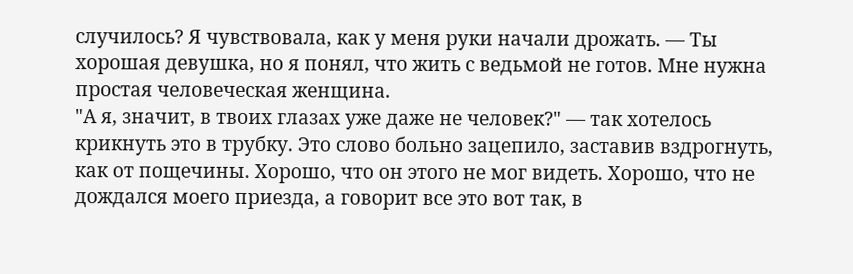случилось? Я чувствовала, как у меня руки начали дрожать. — Ты хорошая девушка, но я понял, что жить с ведьмой не готов. Мне нужна простая человеческая женщина.
"А я, значит, в твоих глазах уже даже не человек?" — так хотелось крикнуть это в трубку. Это слово больно зацепило, заставив вздрогнуть, как от пощечины. Хорошо, что он этого не мог видеть. Хорошо, что не дождался моего приезда, а говорит все это вот так, в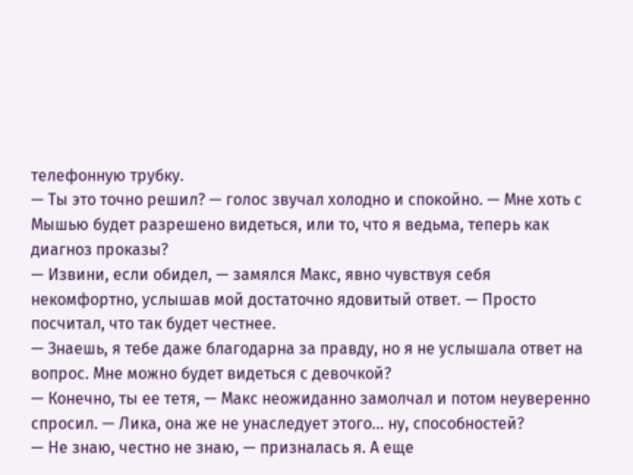телефонную трубку.
— Ты это точно решил? — голос звучал холодно и спокойно. — Мне хоть с Мышью будет разрешено видеться, или то, что я ведьма, теперь как диагноз проказы?
— Извини, если обидел, — замялся Макс, явно чувствуя себя некомфортно, услышав мой достаточно ядовитый ответ. — Просто посчитал, что так будет честнее.
— Знаешь, я тебе даже благодарна за правду, но я не услышала ответ на вопрос. Мне можно будет видеться с девочкой?
— Конечно, ты ее тетя, — Макс неожиданно замолчал и потом неуверенно спросил. — Лика, она же не унаследует этого... ну, способностей?
— Не знаю, честно не знаю, — призналась я. А еще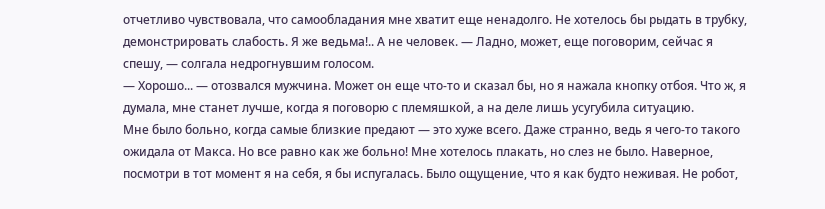отчетливо чувствовала, что самообладания мне хватит еще ненадолго. Не хотелось бы рыдать в трубку, демонстрировать слабость. Я же ведьма!.. А не человек. — Ладно, может, еще поговорим, сейчас я спешу, — солгала недрогнувшим голосом.
— Хорошо... — отозвался мужчина. Может он еще что-то и сказал бы, но я нажала кнопку отбоя. Что ж, я думала, мне станет лучше, когда я поговорю с племяшкой, а на деле лишь усугубила ситуацию.
Мне было больно, когда самые близкие предают — это хуже всего. Даже странно, ведь я чего-то такого ожидала от Макса. Но все равно как же больно! Мне хотелось плакать, но слез не было. Наверное, посмотри в тот момент я на себя, я бы испугалась. Было ощущение, что я как будто неживая. Не робот,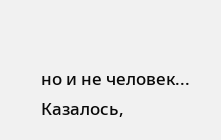но и не человек... Казалось,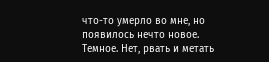что-то умерло во мне, но появилось нечто новое. Темное. Нет, рвать и метать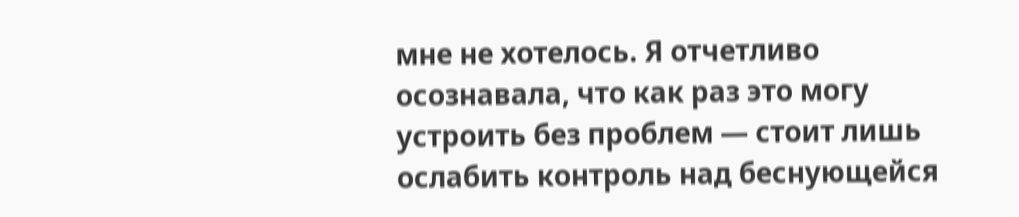мне не хотелось. Я отчетливо осознавала, что как раз это могу устроить без проблем — стоит лишь ослабить контроль над беснующейся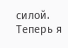силой. Теперь я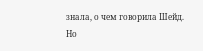знала, о чем говорила Шейд. Но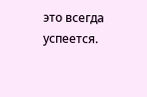это всегда успеется.